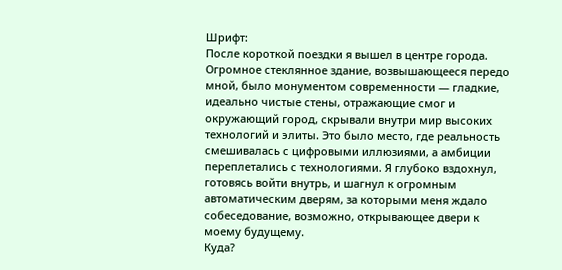Шрифт:
После короткой поездки я вышел в центре города. Огромное стеклянное здание, возвышающееся передо мной, было монументом современности — гладкие, идеально чистые стены, отражающие смог и окружающий город, скрывали внутри мир высоких технологий и элиты. Это было место, где реальность смешивалась с цифровыми иллюзиями, а амбиции переплетались с технологиями. Я глубоко вздохнул, готовясь войти внутрь, и шагнул к огромным автоматическим дверям, за которыми меня ждало собеседование, возможно, открывающее двери к моему будущему.
Куда?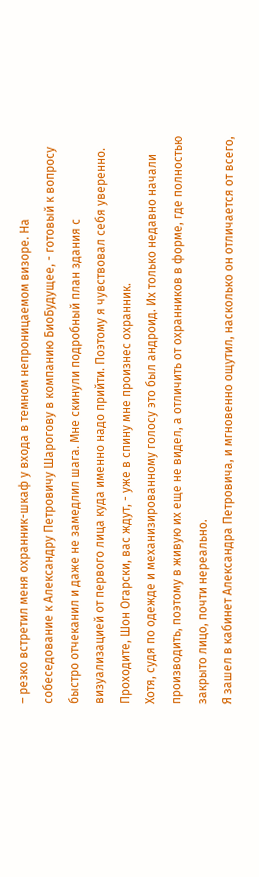– резко встретил меня охранник-шкаф у входа в темном непроницаемом визоре. На собеседование к Александру Петровичу Шарогову в компанию БиоБудущее, - готовый к вопросу быстро отчеканил и даже не замедлил шага. Мне скинули подробный план здания с визуализацией от первого лица куда именно надо прийти. Поэтому я чувствовал себя уверенно. Проходите, Шон Огарски, вас ждут, - уже в спину мне произнес охранник.
Хотя, судя по одежде и механизированному голосу это был андроид. Их только недавно начали производить, поэтому в живую их еще не видел, а отличить от охранников в форме, где полностью закрыто лицо, почти нереально.
Я зашел в кабинет Александра Петровича, и мгновенно ощутил, насколько он отличается от всего,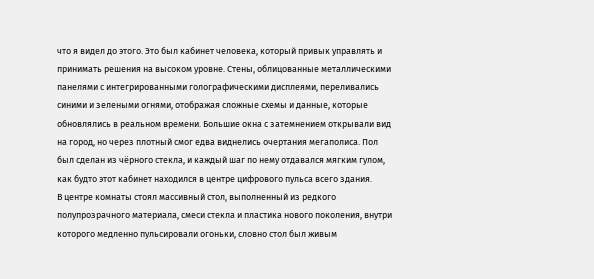что я видел до этого. Это был кабинет человека, который привык управлять и принимать решения на высоком уровне. Стены, облицованные металлическими панелями с интегрированными голографическими дисплеями, переливались синими и зелеными огнями, отображая сложные схемы и данные, которые обновлялись в реальном времени. Большие окна с затемнением открывали вид на город, но через плотный смог едва виднелись очертания мегаполиса. Пол был сделан из чёрного стекла, и каждый шаг по нему отдавался мягким гулом, как будто этот кабинет находился в центре цифрового пульса всего здания.
В центре комнаты стоял массивный стол, выполненный из редкого полупрозрачного материала, смеси стекла и пластика нового поколения, внутри которого медленно пульсировали огоньки, словно стол был живым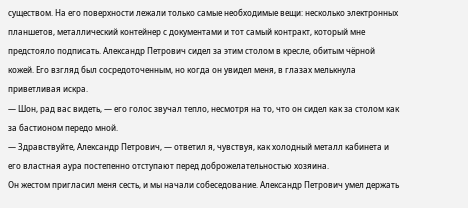существом. На его поверхности лежали только самые необходимые вещи: несколько электронных планшетов, металлический контейнер с документами и тот самый контракт, который мне предстояло подписать. Александр Петрович сидел за этим столом в кресле, обитым чёрной кожей. Его взгляд был сосредоточенным, но когда он увидел меня, в глазах мелькнула приветливая искра.
— Шон, рад вас видеть, — его голос звучал тепло, несмотря на то, что он сидел как за столом как за бастионом передо мной.
— Здравствуйте, Александр Петрович, — ответил я, чувствуя, как холодный металл кабинета и его властная аура постепенно отступают перед доброжелательностью хозяина.
Он жестом пригласил меня сесть, и мы начали собеседование. Александр Петрович умел держать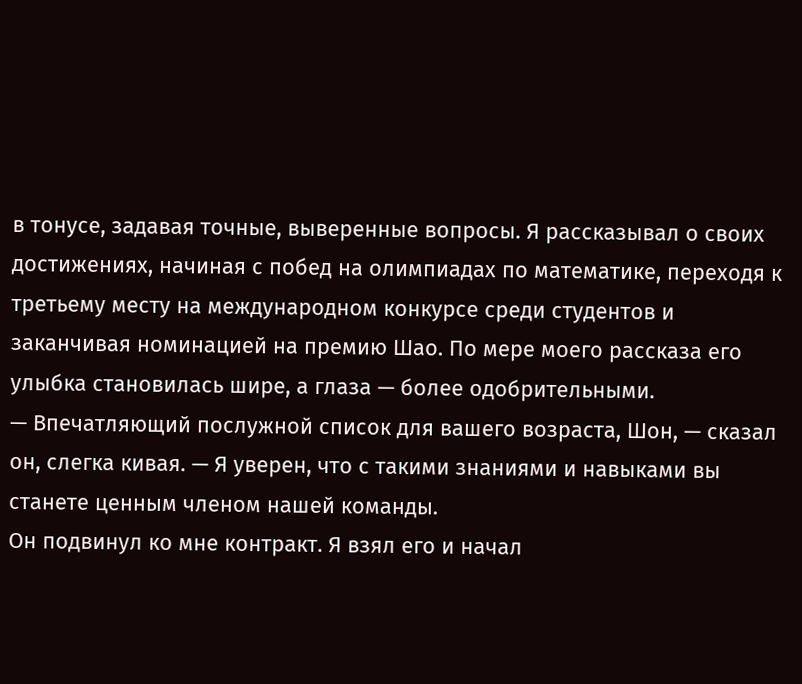в тонусе, задавая точные, выверенные вопросы. Я рассказывал о своих достижениях, начиная с побед на олимпиадах по математике, переходя к третьему месту на международном конкурсе среди студентов и заканчивая номинацией на премию Шао. По мере моего рассказа его улыбка становилась шире, а глаза — более одобрительными.
— Впечатляющий послужной список для вашего возраста, Шон, — сказал он, слегка кивая. — Я уверен, что с такими знаниями и навыками вы станете ценным членом нашей команды.
Он подвинул ко мне контракт. Я взял его и начал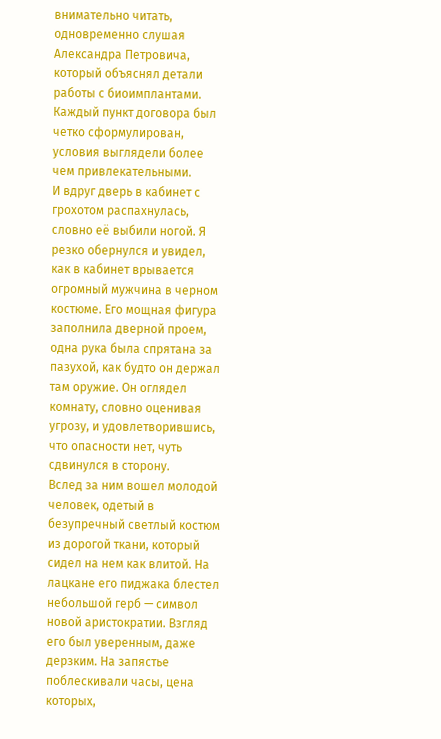внимательно читать, одновременно слушая Александра Петровича, который объяснял детали работы с биоимплантами. Каждый пункт договора был четко сформулирован, условия выглядели более чем привлекательными.
И вдруг дверь в кабинет с грохотом распахнулась, словно её выбили ногой. Я резко обернулся и увидел, как в кабинет врывается огромный мужчина в черном костюме. Его мощная фигура заполнила дверной проем, одна рука была спрятана за пазухой, как будто он держал там оружие. Он оглядел комнату, словно оценивая угрозу, и удовлетворившись, что опасности нет, чуть сдвинулся в сторону.
Вслед за ним вошел молодой человек, одетый в безупречный светлый костюм из дорогой ткани, который сидел на нем как влитой. На лацкане его пиджака блестел небольшой герб — символ новой аристократии. Взгляд его был уверенным, даже дерзким. На запястье поблескивали часы, цена которых,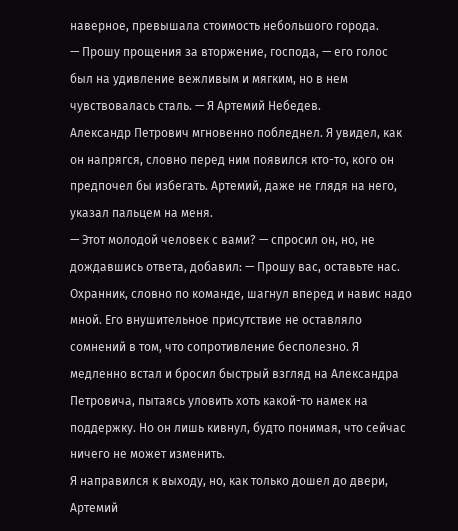наверное, превышала стоимость небольшого города.
— Прошу прощения за вторжение, господа, — его голос был на удивление вежливым и мягким, но в нем чувствовалась сталь. — Я Артемий Небедев.
Александр Петрович мгновенно побледнел. Я увидел, как он напрягся, словно перед ним появился кто-то, кого он предпочел бы избегать. Артемий, даже не глядя на него, указал пальцем на меня.
— Этот молодой человек с вами? — спросил он, но, не дождавшись ответа, добавил: — Прошу вас, оставьте нас.
Охранник, словно по команде, шагнул вперед и навис надо мной. Его внушительное присутствие не оставляло сомнений в том, что сопротивление бесполезно. Я медленно встал и бросил быстрый взгляд на Александра Петровича, пытаясь уловить хоть какой-то намек на поддержку. Но он лишь кивнул, будто понимая, что сейчас ничего не может изменить.
Я направился к выходу, но, как только дошел до двери, Артемий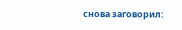снова заговорил: